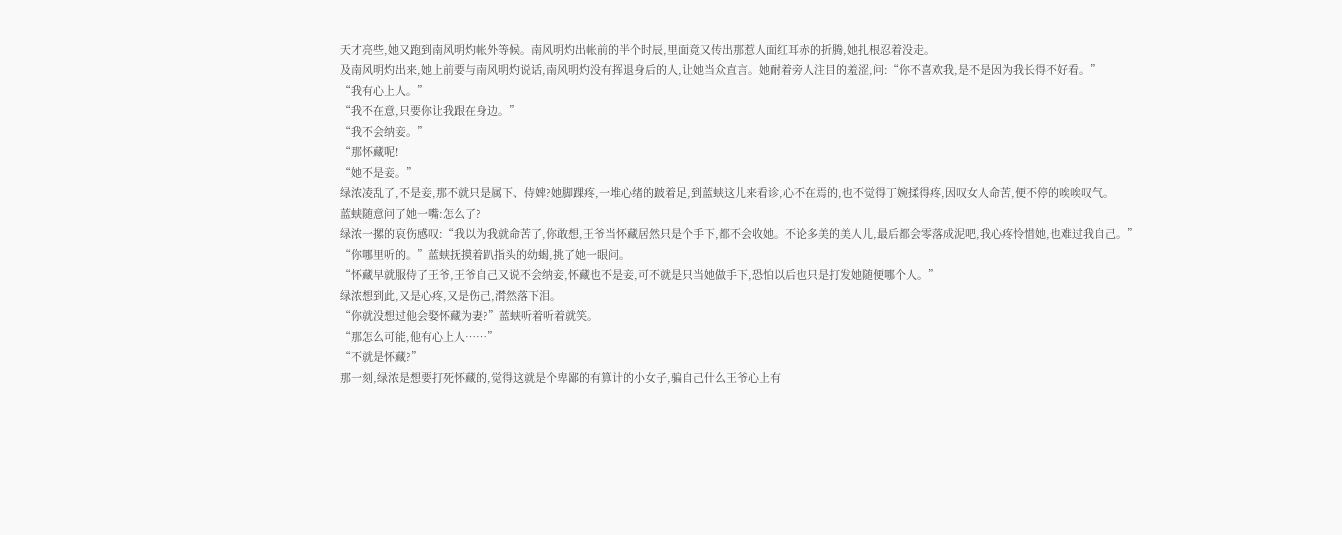天才亮些,她又跑到南风明灼帐外等候。南风明灼出帐前的半个时辰,里面竟又传出那惹人面红耳赤的折腾,她扎根忍着没走。
及南风明灼出来,她上前要与南风明灼说话,南风明灼没有挥退身后的人,让她当众直言。她耐着旁人注目的羞涩,问:“你不喜欢我,是不是因为我长得不好看。”
“我有心上人。”
“我不在意,只要你让我跟在身边。”
“我不会纳妾。”
“那怀藏呢!
“她不是妾。”
绿浓凌乱了,不是妾,那不就只是属下、侍婢?她脚踝疼,一堆心绪的跛着足,到蓝蛱这儿来看诊,心不在焉的,也不觉得丁婉揉得疼,因叹女人命苦,便不停的唉唉叹气。
蓝蛱随意问了她一嘴:怎么了?
绿浓一摞的哀伤感叹:“我以为我就命苦了,你敢想,王爷当怀藏居然只是个手下,都不会收她。不论多美的美人儿,最后都会零落成泥吧,我心疼怜惜她,也难过我自己。”
“你哪里听的。”蓝蛱抚摸着趴指头的幼蝎,挑了她一眼问。
“怀藏早就服侍了王爷,王爷自己又说不会纳妾,怀藏也不是妾,可不就是只当她做手下,恐怕以后也只是打发她随便哪个人。”
绿浓想到此,又是心疼,又是伤己,潸然落下泪。
“你就没想过他会娶怀藏为妻?”蓝蛱听着听着就笑。
“那怎么可能,他有心上人……”
“不就是怀藏?”
那一刻,绿浓是想要打死怀藏的,觉得这就是个卑鄙的有算计的小女子,骗自己什么王爷心上有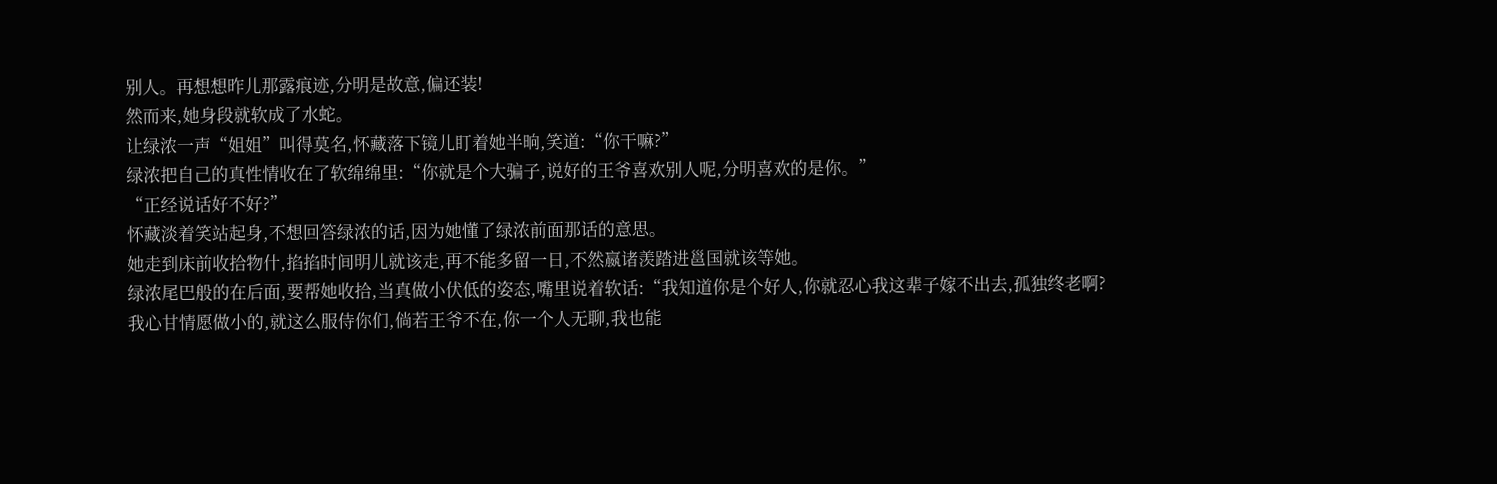别人。再想想昨儿那露痕迹,分明是故意,偏还装!
然而来,她身段就软成了水蛇。
让绿浓一声“姐姐”叫得莫名,怀藏落下镜儿盯着她半晌,笑道:“你干嘛?”
绿浓把自己的真性情收在了软绵绵里:“你就是个大骗子,说好的王爷喜欢别人呢,分明喜欢的是你。”
“正经说话好不好?”
怀藏淡着笑站起身,不想回答绿浓的话,因为她懂了绿浓前面那话的意思。
她走到床前收拾物什,掐掐时间明儿就该走,再不能多留一日,不然嬴诸羡踏进邕国就该等她。
绿浓尾巴般的在后面,要帮她收拾,当真做小伏低的姿态,嘴里说着软话:“我知道你是个好人,你就忍心我这辈子嫁不出去,孤独终老啊?我心甘情愿做小的,就这么服侍你们,倘若王爷不在,你一个人无聊,我也能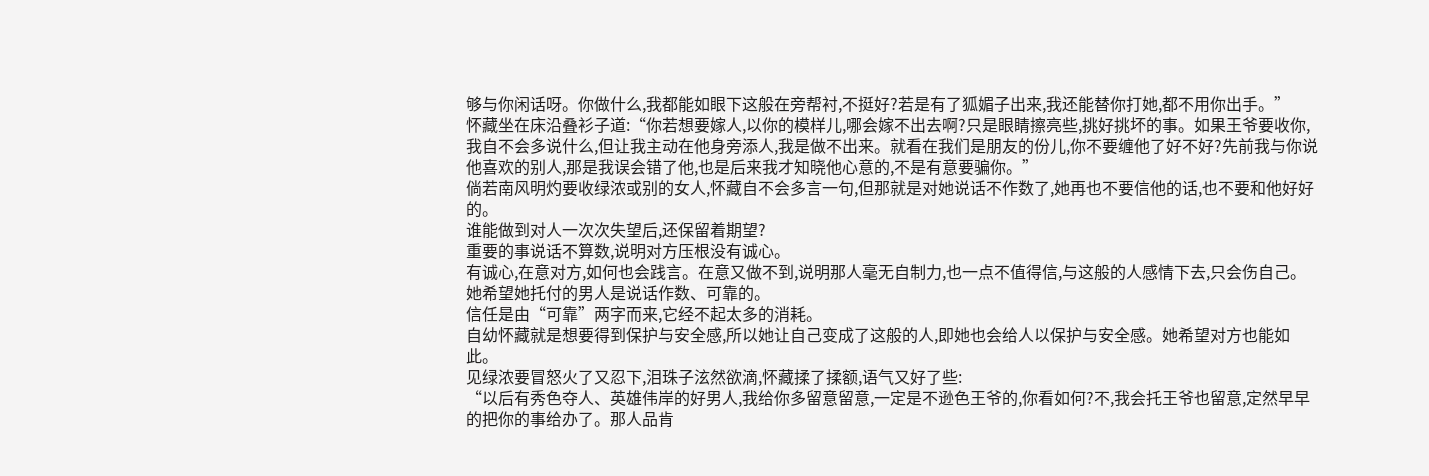够与你闲话呀。你做什么,我都能如眼下这般在旁帮衬,不挺好?若是有了狐媚子出来,我还能替你打她,都不用你出手。”
怀藏坐在床沿叠衫子道:“你若想要嫁人,以你的模样儿,哪会嫁不出去啊?只是眼睛擦亮些,挑好挑坏的事。如果王爷要收你,我自不会多说什么,但让我主动在他身旁添人,我是做不出来。就看在我们是朋友的份儿,你不要缠他了好不好?先前我与你说他喜欢的别人,那是我误会错了他,也是后来我才知晓他心意的,不是有意要骗你。”
倘若南风明灼要收绿浓或别的女人,怀藏自不会多言一句,但那就是对她说话不作数了,她再也不要信他的话,也不要和他好好的。
谁能做到对人一次次失望后,还保留着期望?
重要的事说话不算数,说明对方压根没有诚心。
有诚心,在意对方,如何也会践言。在意又做不到,说明那人毫无自制力,也一点不值得信,与这般的人感情下去,只会伤自己。
她希望她托付的男人是说话作数、可靠的。
信任是由“可靠”两字而来,它经不起太多的消耗。
自幼怀藏就是想要得到保护与安全感,所以她让自己变成了这般的人,即她也会给人以保护与安全感。她希望对方也能如此。
见绿浓要冒怒火了又忍下,泪珠子泫然欲滴,怀藏揉了揉额,语气又好了些:
“以后有秀色夺人、英雄伟岸的好男人,我给你多留意留意,一定是不逊色王爷的,你看如何?不,我会托王爷也留意,定然早早的把你的事给办了。那人品肯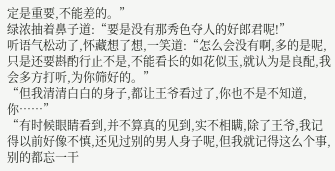定是重要,不能差的。”
绿浓抽着鼻子道:“要是没有那秀色夺人的好郎君呢!”
听语气松动了,怀藏想了想,一笑道:“怎么会没有啊,多的是呢,只是还要斟酌行止不是,不能看长的如花似玉,就认为是良配,我会多方打听,为你筛好的。”
“但我清清白白的身子,都让王爷看过了,你也不是不知道,你……”
“有时候眼睛看到,并不算真的见到,实不相瞒,除了王爷,我记得以前好像不慎,还见过别的男人身子呢,但我就记得这么个事,别的都忘一干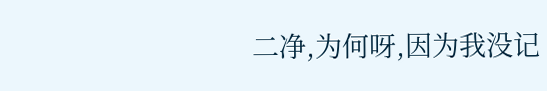二净,为何呀,因为我没记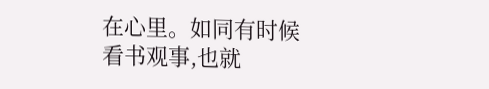在心里。如同有时候看书观事,也就